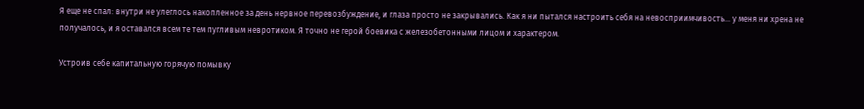Я еще не спал: внутри не улеглось накопленное за день нервное перевозбуждение, и глаза просто не закрывались. Как я ни пытался настроить себя на невосприимчивость… у меня ни хрена не получалось, и я оставался всем те тем пугливым невротиком. Я точно не герой боевика с железобетонными лицом и характером.

Устроив себе капитальную горячую помывку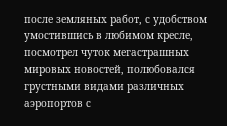после земляных работ, с удобством умостившись в любимом кресле, посмотрел чуток мегастрашных мировых новостей, полюбовался грустными видами различных аэропортов с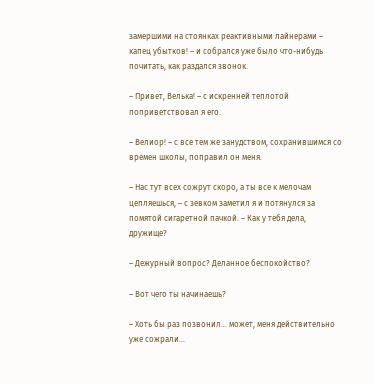замершими на стоянках реактивными лайнерами – капец убытков! – и собрался уже было что-нибудь почитать, как раздался звонок.

– Привет, Велька! – с искренней теплотой поприветствовал я его.

– Велиор! – с все тем же занудством, сохранившимся со времен школы, поправил он меня.

– Нас тут всех сожрут скоро, а ты все к мелочам цепляешься, – с зевком заметил я и потянулся за помятой сигаретной пачкой. – Как у тебя дела, дружище?

– Дежурный вопрос? Деланное беспокойство?

– Вот чего ты начинаешь?

– Хоть бы раз позвонил… может, меня действительно уже сожрали…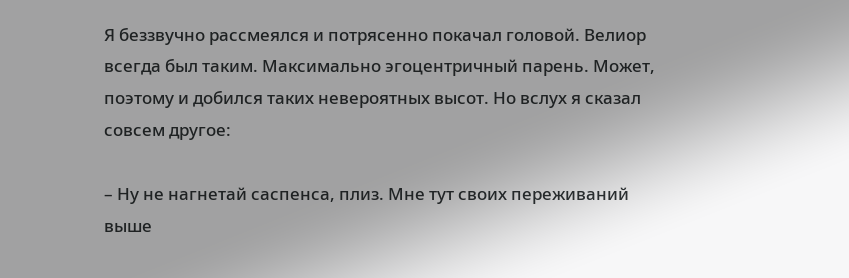Я беззвучно рассмеялся и потрясенно покачал головой. Велиор всегда был таким. Максимально эгоцентричный парень. Может, поэтому и добился таких невероятных высот. Но вслух я сказал совсем другое:

– Ну не нагнетай саспенса, плиз. Мне тут своих переживаний выше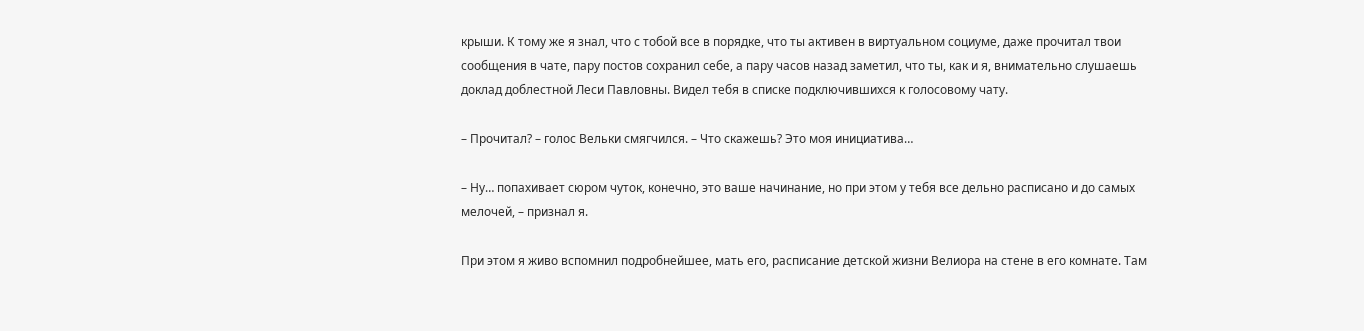крыши. К тому же я знал, что с тобой все в порядке, что ты активен в виртуальном социуме, даже прочитал твои сообщения в чате, пару постов сохранил себе, а пару часов назад заметил, что ты, как и я, внимательно слушаешь доклад доблестной Леси Павловны. Видел тебя в списке подключившихся к голосовому чату.

– Прочитал? – голос Вельки смягчился. – Что скажешь? Это моя инициатива…

– Ну… попахивает сюром чуток, конечно, это ваше начинание, но при этом у тебя все дельно расписано и до самых мелочей, – признал я.

При этом я живо вспомнил подробнейшее, мать его, расписание детской жизни Велиора на стене в его комнате. Там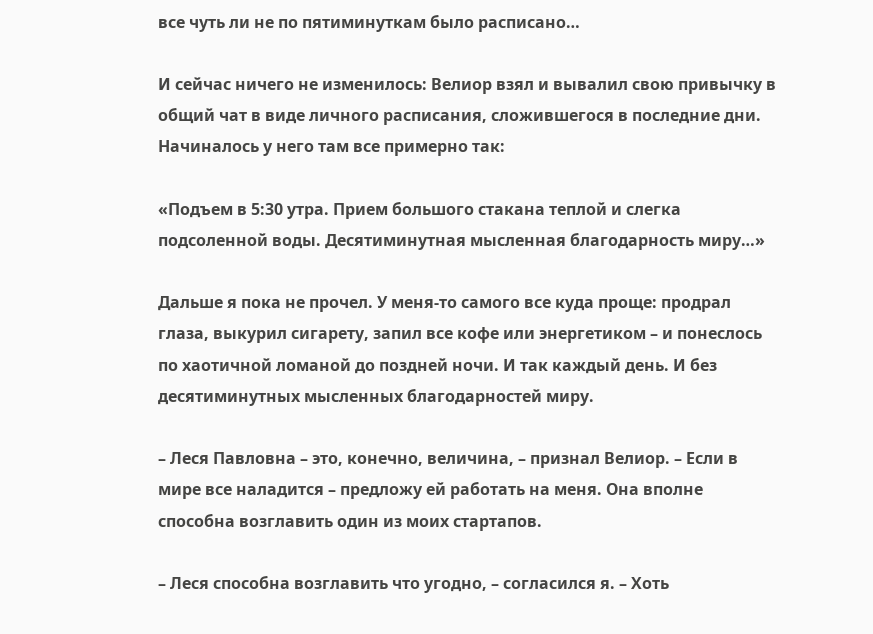все чуть ли не по пятиминуткам было расписано…

И сейчас ничего не изменилось: Велиор взял и вывалил свою привычку в общий чат в виде личного расписания, сложившегося в последние дни. Начиналось у него там все примерно так:

«Подъем в 5:30 утра. Прием большого стакана теплой и слегка подсоленной воды. Десятиминутная мысленная благодарность миру…»

Дальше я пока не прочел. У меня-то самого все куда проще: продрал глаза, выкурил сигарету, запил все кофе или энергетиком – и понеслось по хаотичной ломаной до поздней ночи. И так каждый день. И без десятиминутных мысленных благодарностей миру.

– Леся Павловна – это, конечно, величина, – признал Велиор. – Если в мире все наладится – предложу ей работать на меня. Она вполне способна возглавить один из моих стартапов.

– Леся способна возглавить что угодно, – согласился я. – Хоть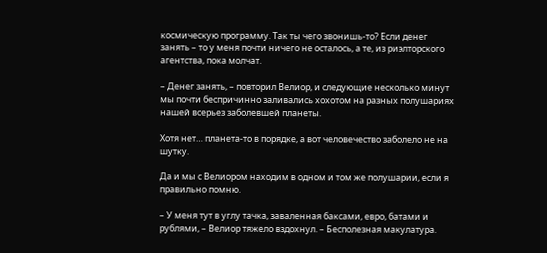космическую программу. Так ты чего звонишь-то? Если денег занять – то у меня почти ничего не осталось, а те, из риэлторского агентства, пока молчат.

– Денег занять, – повторил Велиор, и следующие несколько минут мы почти беспричинно заливались хохотом на разных полушариях нашей всерьез заболевшей планеты.

Хотя нет… планета-то в порядке, а вот человечество заболело не на шутку.

Да и мы с Велиором находим в одном и том же полушарии, если я правильно помню.

– У меня тут в углу тачка, заваленная баксами, евро, батами и рублями, – Велиор тяжело вздохнул. – Бесполезная макулатура.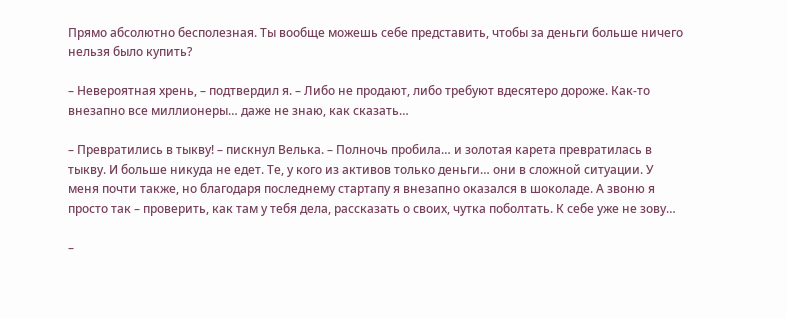Прямо абсолютно бесполезная. Ты вообще можешь себе представить, чтобы за деньги больше ничего нельзя было купить?

– Невероятная хрень, – подтвердил я. – Либо не продают, либо требуют вдесятеро дороже. Как-то внезапно все миллионеры… даже не знаю, как сказать…

– Превратились в тыкву! – пискнул Велька. – Полночь пробила… и золотая карета превратилась в тыкву. И больше никуда не едет. Те, у кого из активов только деньги… они в сложной ситуации. У меня почти также, но благодаря последнему стартапу я внезапно оказался в шоколаде. А звоню я просто так – проверить, как там у тебя дела, рассказать о своих, чутка поболтать. К себе уже не зову…

–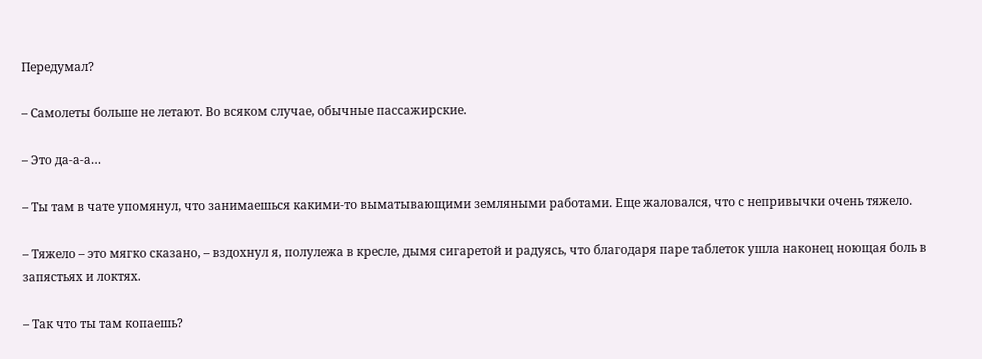Передумал?

– Самолеты больше не летают. Во всяком случае, обычные пассажирские.

– Это да-а-а…

– Ты там в чате упомянул, что занимаешься какими-то выматывающими земляными работами. Еще жаловался, что с непривычки очень тяжело.

– Тяжело – это мягко сказано, – вздохнул я, полулежа в кресле, дымя сигаретой и радуясь, что благодаря паре таблеток ушла наконец ноющая боль в запястьях и локтях.

– Так что ты там копаешь?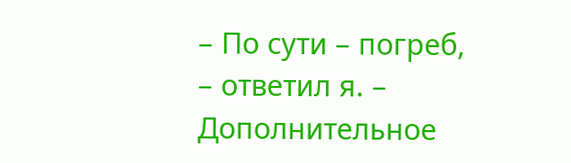– По сути – погреб, – ответил я. – Дополнительное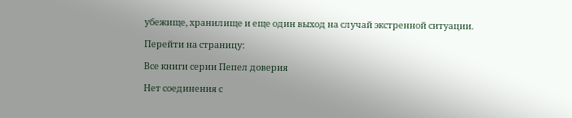убежище, хранилище и еще один выход на случай экстренной ситуации.

Перейти на страницу:

Все книги серии Пепел доверия

Нет соединения с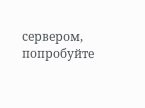сервером, попробуйте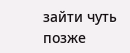зайти чуть позже